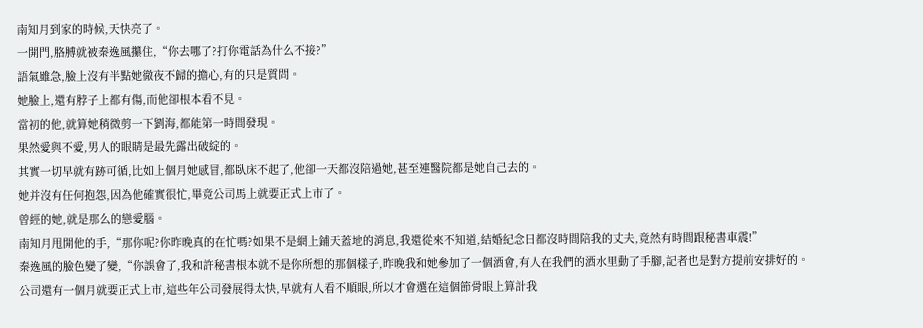南知月到家的時候,天快亮了。
一開門,胳膊就被秦逸風攥住,“你去哪了?打你電話為什么不接?”
語氣雖急,臉上沒有半點她徹夜不歸的擔心,有的只是質問。
她臉上,還有脖子上都有傷,而他卻根本看不見。
當初的他,就算她稍微剪一下劉海,都能第一時間發現。
果然愛與不愛,男人的眼睛是最先露出破綻的。
其實一切早就有跡可循,比如上個月她感冒,都臥床不起了,他卻一天都沒陪過她,甚至連醫院都是她自己去的。
她并沒有任何抱怨,因為他確實很忙,畢竟公司馬上就要正式上市了。
曾經的她,就是那么的戀愛腦。
南知月甩開他的手,“那你呢?你昨晚真的在忙嗎?如果不是網上鋪天蓋地的消息,我還從來不知道,結婚紀念日都沒時間陪我的丈夫,竟然有時間跟秘書車震!”
秦逸風的臉色變了變,“你誤會了,我和許秘書根本就不是你所想的那個樣子,昨晚我和她參加了一個酒會,有人在我們的酒水里動了手腳,記者也是對方提前安排好的。
公司還有一個月就要正式上市,這些年公司發展得太快,早就有人看不順眼,所以才會選在這個節骨眼上算計我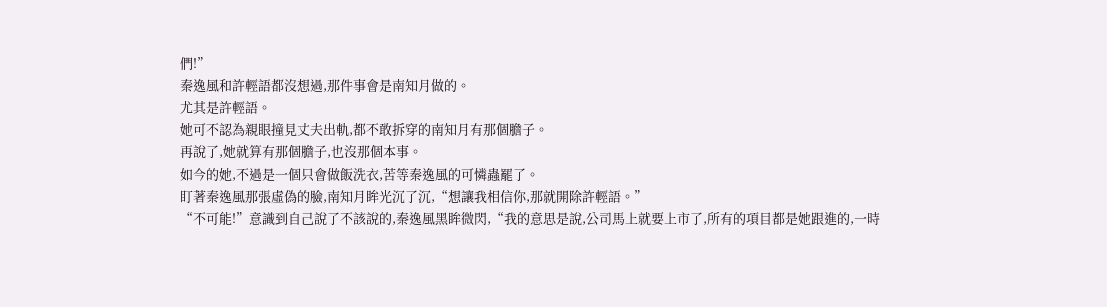們!”
秦逸風和許輕語都沒想過,那件事會是南知月做的。
尤其是許輕語。
她可不認為親眼撞見丈夫出軌,都不敢拆穿的南知月有那個膽子。
再說了,她就算有那個膽子,也沒那個本事。
如今的她,不過是一個只會做飯洗衣,苦等秦逸風的可憐蟲罷了。
盯著秦逸風那張虛偽的臉,南知月眸光沉了沉,“想讓我相信你,那就開除許輕語。”
“不可能!”意識到自己說了不該說的,秦逸風黑眸微閃,“我的意思是說,公司馬上就要上市了,所有的項目都是她跟進的,一時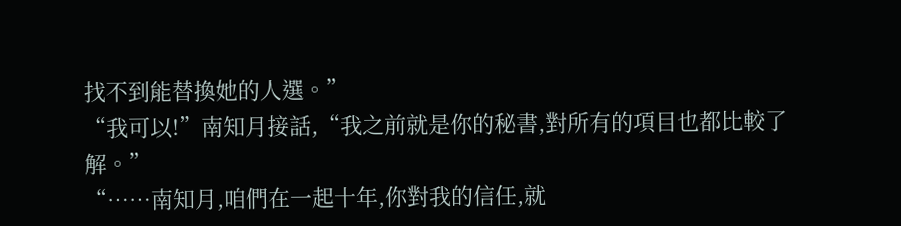找不到能替換她的人選。”
“我可以!”南知月接話,“我之前就是你的秘書,對所有的項目也都比較了解。”
“……南知月,咱們在一起十年,你對我的信任,就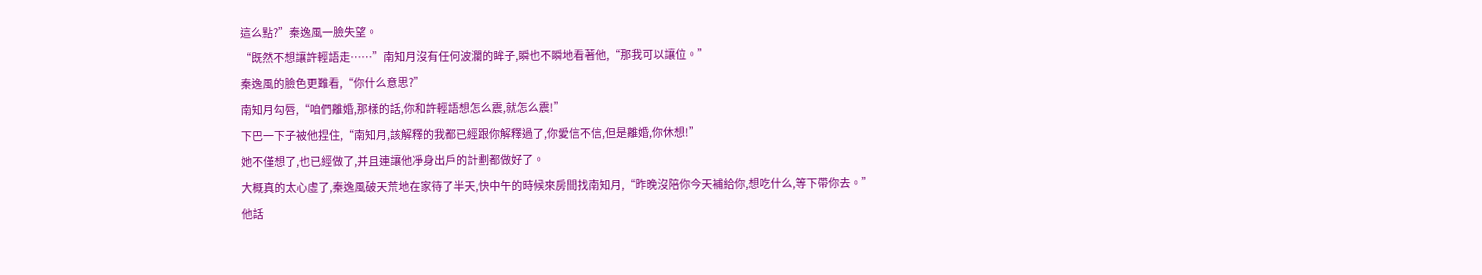這么點?”秦逸風一臉失望。
“既然不想讓許輕語走……”南知月沒有任何波瀾的眸子,瞬也不瞬地看著他,“那我可以讓位。”
秦逸風的臉色更難看,“你什么意思?”
南知月勾唇,“咱們離婚,那樣的話,你和許輕語想怎么震,就怎么震!”
下巴一下子被他捏住,“南知月,該解釋的我都已經跟你解釋過了,你愛信不信,但是離婚,你休想!”
她不僅想了,也已經做了,并且連讓他凈身出戶的計劃都做好了。
大概真的太心虛了,秦逸風破天荒地在家待了半天,快中午的時候來房間找南知月,“昨晚沒陪你今天補給你,想吃什么,等下帶你去。”
他話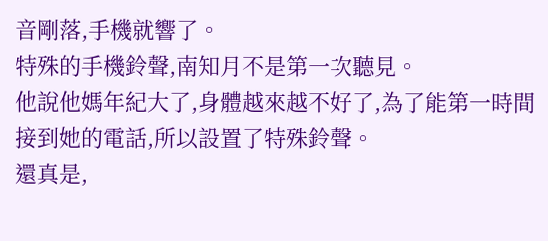音剛落,手機就響了。
特殊的手機鈴聲,南知月不是第一次聽見。
他說他媽年紀大了,身體越來越不好了,為了能第一時間接到她的電話,所以設置了特殊鈴聲。
還真是,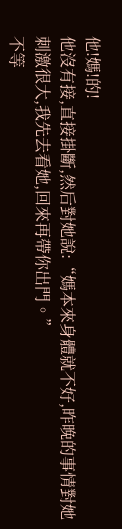他!媽!的!
他沒有接,直接掛斷,然后對她說:“媽本來身體就不好,昨晚的事情對她刺激很大,我先去看她,回來再帶你出門。”
不等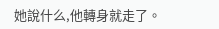她說什么,他轉身就走了。